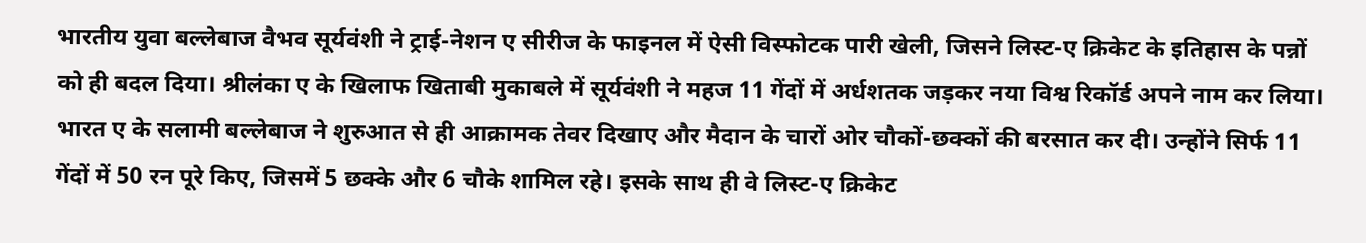भारतीय युवा बल्लेबाज वैभव सूर्यवंशी ने ट्राई-नेशन ए सीरीज के फाइनल में ऐसी विस्फोटक पारी खेली, जिसने लिस्ट-ए क्रिकेट के इतिहास के पन्नों को ही बदल दिया। श्रीलंका ए के खिलाफ खिताबी मुकाबले में सूर्यवंशी ने महज 11 गेंदों में अर्धशतक जड़कर नया विश्व रिकॉर्ड अपने नाम कर लिया। भारत ए के सलामी बल्लेबाज ने शुरुआत से ही आक्रामक तेवर दिखाए और मैदान के चारों ओर चौकों-छक्कों की बरसात कर दी। उन्होंने सिर्फ 11 गेंदों में 50 रन पूरे किए, जिसमें 5 छक्के और 6 चौके शामिल रहे। इसके साथ ही वे लिस्ट-ए क्रिकेट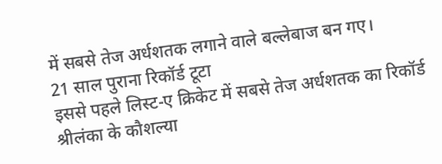में सबसे तेज अर्धशतक लगाने वाले बल्लेबाज बन गए।
21 साल पुराना रिकॉर्ड टूटा
इससे पहले लिस्ट-ए क्रिकेट में सबसे तेज अर्धशतक का रिकॉर्ड श्रीलंका के कौशल्या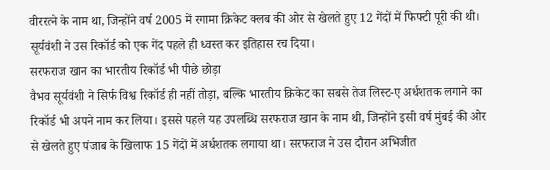वीररत्ने के नाम था, जिन्होंने वर्ष 2005 में रगामा क्रिकेट क्लब की ओर से खेलते हुए 12 गेंदों में फिफ्टी पूरी की थी। सूर्यवंशी ने उस रिकॉर्ड को एक गेंद पहले ही ध्वस्त कर इतिहास रच दिया।
सरफराज खान का भारतीय रिकॉर्ड भी पीछे छोड़ा
वैभव सूर्यवंशी ने सिर्फ विश्व रिकॉर्ड ही नहीं तोड़ा, बल्कि भारतीय क्रिकेट का सबसे तेज लिस्ट-ए अर्धशतक लगाने का रिकॉर्ड भी अपने नाम कर लिया। इससे पहले यह उपलब्धि सरफराज खान के नाम थी, जिन्होंने इसी वर्ष मुंबई की ओर से खेलते हुए पंजाब के खिलाफ 15 गेंदों में अर्धशतक लगाया था। सरफराज ने उस दौरान अभिजीत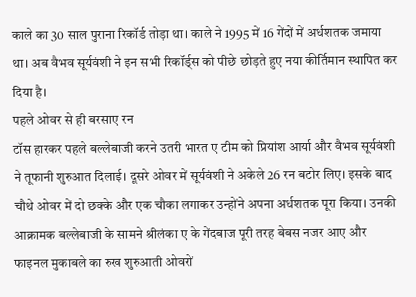काले का 30 साल पुराना रिकॉर्ड तोड़ा था। काले ने 1995 में 16 गेंदों में अर्धशतक जमाया था। अब वैभव सूर्यवंशी ने इन सभी रिकॉर्ड्स को पीछे छोड़ते हुए नया कीर्तिमान स्थापित कर दिया है।
पहले ओवर से ही बरसाए रन
टॉस हारकर पहले बल्लेबाजी करने उतरी भारत ए टीम को प्रियांश आर्या और वैभव सूर्यवंशी ने तूफानी शुरुआत दिलाई। दूसरे ओवर में सूर्यवंशी ने अकेले 26 रन बटोर लिए। इसके बाद चौथे ओवर में दो छक्के और एक चौका लगाकर उन्होंने अपना अर्धशतक पूरा किया। उनकी आक्रामक बल्लेबाजी के सामने श्रीलंका ए के गेंदबाज पूरी तरह बेबस नजर आए और फाइनल मुकाबले का रुख शुरुआती ओवरों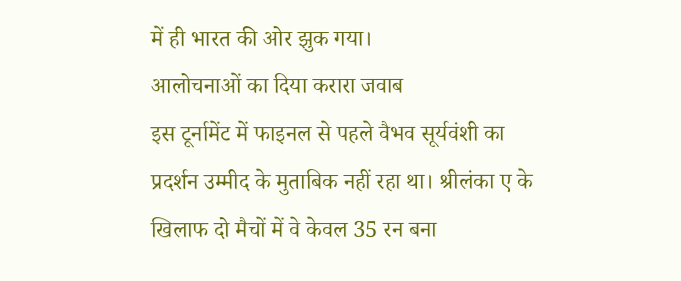में ही भारत की ओर झुक गया।
आलोचनाओं का दिया करारा जवाब
इस टूर्नामेंट में फाइनल से पहले वैभव सूर्यवंशी का प्रदर्शन उम्मीद के मुताबिक नहीं रहा था। श्रीलंका ए के खिलाफ दो मैचों में वे केवल 35 रन बना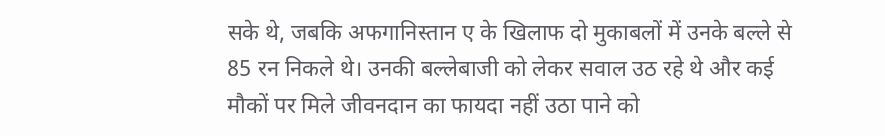सके थे, जबकि अफगानिस्तान ए के खिलाफ दो मुकाबलों में उनके बल्ले से 85 रन निकले थे। उनकी बल्लेबाजी को लेकर सवाल उठ रहे थे और कई मौकों पर मिले जीवनदान का फायदा नहीं उठा पाने को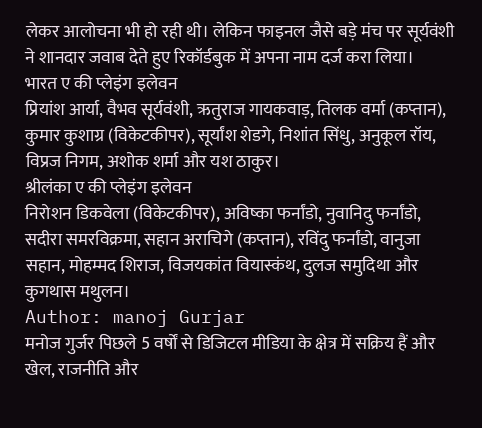लेकर आलोचना भी हो रही थी। लेकिन फाइनल जैसे बड़े मंच पर सूर्यवंशी ने शानदार जवाब देते हुए रिकॉर्डबुक में अपना नाम दर्ज करा लिया।
भारत ए की प्लेइंग इलेवन
प्रियांश आर्या, वैभव सूर्यवंशी, ऋतुराज गायकवाड़, तिलक वर्मा (कप्तान), कुमार कुशाग्र (विकेटकीपर), सूर्यांश शेडगे, निशांत सिंधु, अनुकूल रॉय, विप्रज निगम, अशोक शर्मा और यश ठाकुर।
श्रीलंका ए की प्लेइंग इलेवन
निरोशन डिकवेला (विकेटकीपर), अविष्का फर्नांडो, नुवानिदु फर्नांडो, सदीरा समरविक्रमा, सहान अराचिगे (कप्तान), रविंदु फर्नांडो, वानुजा सहान, मोहम्मद शिराज, विजयकांत वियास्कंथ, दुलज समुदिथा और कुगथास मथुलन।
Author: manoj Gurjar
मनोज गुर्जर पिछले 5 वर्षों से डिजिटल मीडिया के क्षेत्र में सक्रिय हैं और खेल, राजनीति और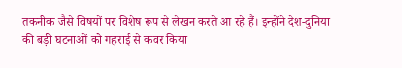तकनीक जैसे विषयों पर विशेष रूप से लेखन करते आ रहे हैं। इन्होंने देश-दुनिया की बड़ी घटनाओं को गहराई से कवर किया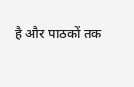है और पाठकों तक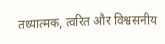तथ्यात्मक, त्वरित और विश्वसनीय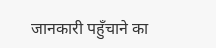जानकारी पहुँचाने का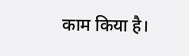काम किया है।